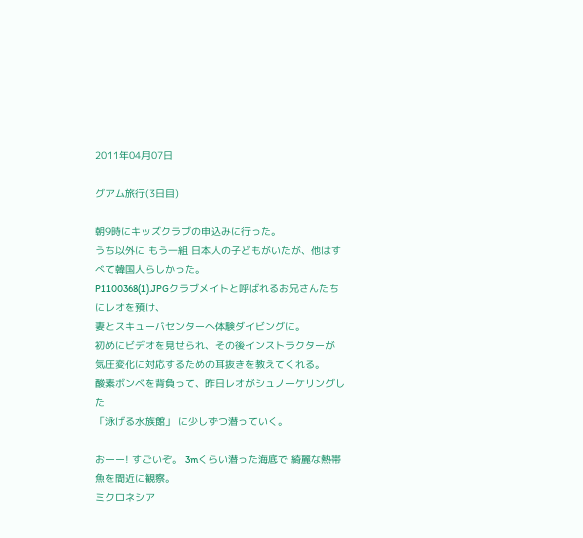2011年04月07日

グアム旅行(3日目)

朝9時にキッズクラブの申込みに行った。
うち以外に もう一組 日本人の子どもがいたが、他はすべて韓国人らしかった。
P1100368(1).JPGクラブメイトと呼ばれるお兄さんたちにレオを預け、
妻とスキューバセンターへ体験ダイビングに。
初めにビデオを見せられ、その後インストラクターが
気圧変化に対応するための耳抜きを教えてくれる。
酸素ボンベを背負って、昨日レオがシュノーケリングした
「泳げる水族館」 に少しずつ潜っていく。

おーー! すごいぞ。 3mくらい潜った海底で 綺麗な熱帯魚を間近に観察。
ミクロネシア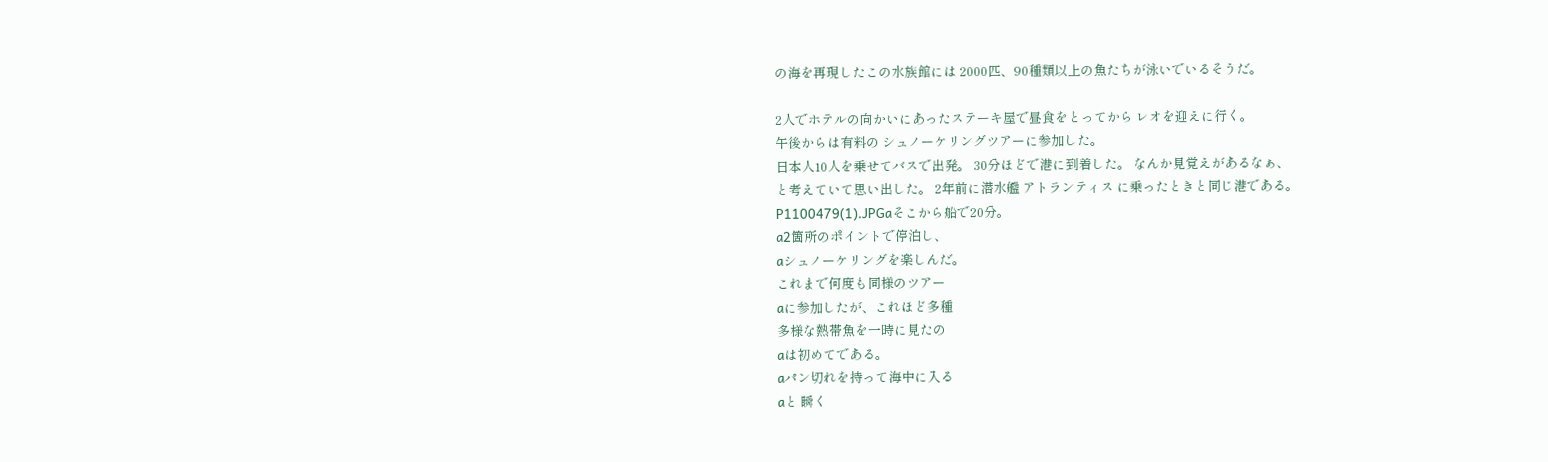の海を再現したこの水族館には 2000匹、90種類以上の魚たちが泳いでいるそうだ。

2人でホテルの向かいにあったステーキ屋で昼食をとってから レオを迎えに行く。
午後からは有料の シュノーケリングツアーに参加した。
日本人10人を乗せてバスで出発。 30分ほどで港に到着した。 なんか見覚えがあるなぁ、
と考えていて思い出した。 2年前に潜水艦 アトランティス に乗ったときと同じ港である。
P1100479(1).JPGaそこから船で20分。
a2箇所のポイントで停泊し、
aシュノーケリングを楽しんだ。
これまで何度も同様のツアー
aに参加したが、これほど多種
多様な熱帯魚を一時に見たの
aは初めてである。
aパン切れを持って海中に入る
aと 瞬く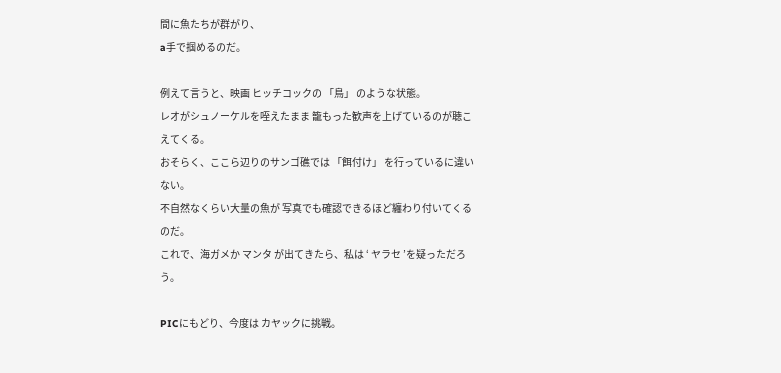間に魚たちが群がり、
a手で掴めるのだ。

例えて言うと、映画 ヒッチコックの 「鳥」 のような状態。
レオがシュノーケルを咥えたまま 籠もった歓声を上げているのが聴こえてくる。
おそらく、ここら辺りのサンゴ礁では 「餌付け」 を行っているに違いない。
不自然なくらい大量の魚が 写真でも確認できるほど纏わり付いてくるのだ。
これで、海ガメか マンタ が出てきたら、私は ‘ ヤラセ ’を疑っただろう。

PICにもどり、今度は カヤックに挑戦。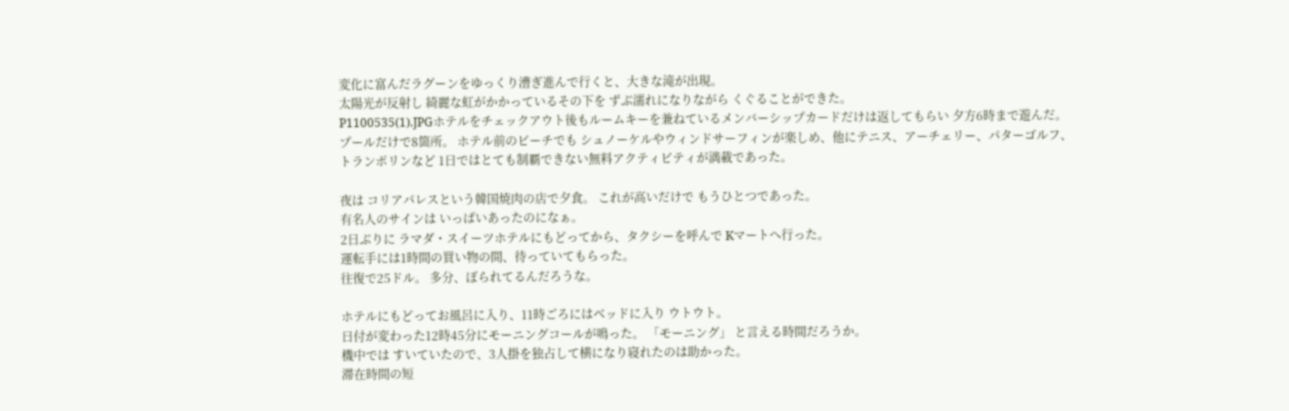変化に富んだラグーンをゆっくり漕ぎ進んで行くと、大きな滝が出現。
太陽光が反射し 綺麗な虹がかかっているその下を ずぶ濡れになりながら くぐることができた。
P1100535(1).JPGホテルをチェックアウト後もルームキーを兼ねているメンバーシップカードだけは返してもらい 夕方6時まで遊んだ。
プールだけで8箇所。 ホテル前のビーチでも シュノーケルやウィンドサーフィンが楽しめ、他にテニス、アーチェリー、パターゴルフ、
トランポリンなど 1日ではとても制覇できない無料アクティビティが満載であった。

夜は コリアパレスという韓国焼肉の店で夕食。 これが高いだけで もうひとつであった。
有名人のサインは いっぱいあったのになぁ。
2日ぶりに ラマダ・スイーツホテルにもどってから、タクシーを呼んで Kマートへ行った。
運転手には1時間の買い物の間、待っていてもらった。
往復で25ドル。 多分、ぼられてるんだろうな。

ホテルにもどってお風呂に入り、11時ごろにはベッドに入り ウトウト。
日付が変わった12時45分にモーニングコールが鳴った。 「モーニング」 と言える時間だろうか。
機中では すいていたので、3人掛を独占して横になり寝れたのは助かった。
滞在時間の短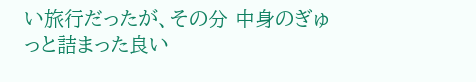い旅行だったが、その分 中身のぎゅっと詰まった良い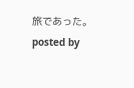旅であった。
posted by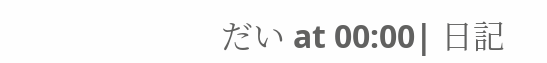だい at 00:00| 日記